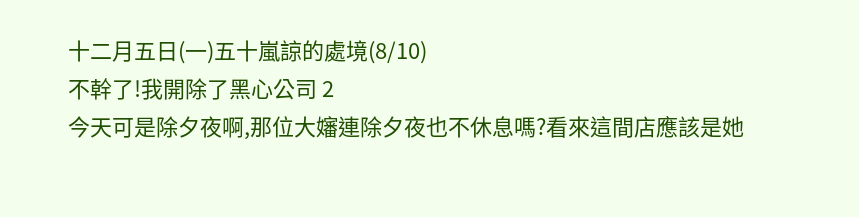十二月五日(一)五十嵐諒的處境(8/10)
不幹了!我開除了黑心公司 2
今天可是除夕夜啊,那位大嬸連除夕夜也不休息嗎?看來這間店應該是她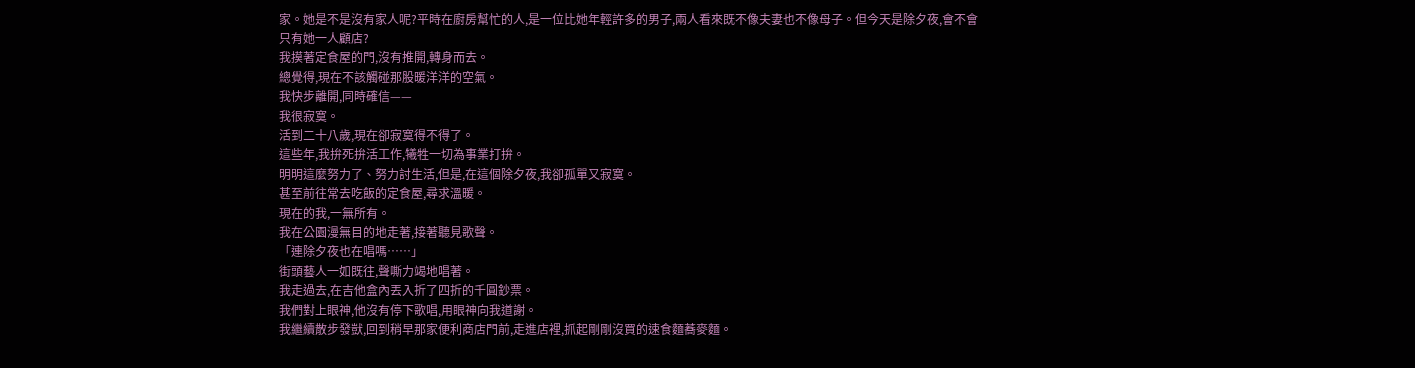家。她是不是沒有家人呢?平時在廚房幫忙的人,是一位比她年輕許多的男子,兩人看來既不像夫妻也不像母子。但今天是除夕夜,會不會只有她一人顧店?
我摸著定食屋的門,沒有推開,轉身而去。
總覺得,現在不該觸碰那股暖洋洋的空氣。
我快步離開,同時確信——
我很寂寞。
活到二十八歲,現在卻寂寞得不得了。
這些年,我拚死拚活工作,犧牲一切為事業打拚。
明明這麼努力了、努力討生活,但是,在這個除夕夜,我卻孤單又寂寞。
甚至前往常去吃飯的定食屋,尋求溫暖。
現在的我,一無所有。
我在公園漫無目的地走著,接著聽見歌聲。
「連除夕夜也在唱嗎……」
街頭藝人一如既往,聲嘶力竭地唱著。
我走過去,在吉他盒內丟入折了四折的千圓鈔票。
我們對上眼神,他沒有停下歌唱,用眼神向我道謝。
我繼續散步發獃,回到稍早那家便利商店門前,走進店裡,抓起剛剛沒買的速食麵蕎麥麵。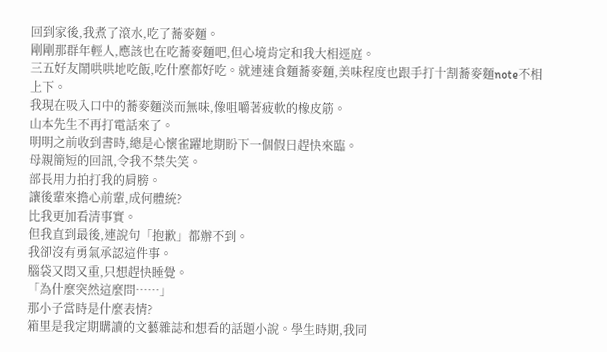回到家後,我煮了滾水,吃了蕎麥麵。
剛剛那群年輕人,應該也在吃蕎麥麵吧,但心境肯定和我大相逕庭。
三五好友鬧哄哄地吃飯,吃什麼都好吃。就連速食麵蕎麥麵,美味程度也跟手打十割蕎麥麵note不相上下。
我現在吸入口中的蕎麥麵淡而無味,像咀嚼著疲軟的橡皮筋。
山本先生不再打電話來了。
明明之前收到書時,總是心懷雀躍地期盼下一個假日趕快來臨。
母親簡短的回訊,令我不禁失笑。
部長用力拍打我的肩膀。
讓後輩來擔心前輩,成何體統?
比我更加看清事實。
但我直到最後,連說句「抱歉」都辦不到。
我卻沒有勇氣承認這件事。
腦袋又悶又重,只想趕快睡覺。
「為什麼突然這麼問……」
那小子當時是什麼表情?
箱里是我定期購讀的文藝雜誌和想看的話題小說。學生時期,我同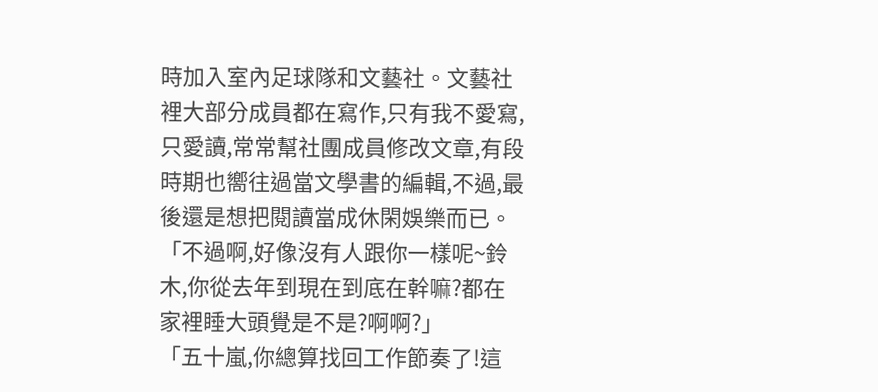時加入室內足球隊和文藝社。文藝社裡大部分成員都在寫作,只有我不愛寫,只愛讀,常常幫社團成員修改文章,有段時期也嚮往過當文學書的編輯,不過,最後還是想把閱讀當成休閑娛樂而已。
「不過啊,好像沒有人跟你一樣呢~鈴木,你從去年到現在到底在幹嘛?都在家裡睡大頭覺是不是?啊啊?」
「五十嵐,你總算找回工作節奏了!這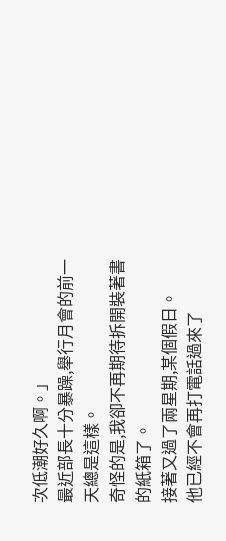次低潮好久啊。」
最近部長十分暴躁,舉行月會的前一天總是這樣。
奇怪的是,我卻不再期待拆開裝著書的紙箱了。
接著又過了兩星期,某個假日。
他已經不會再打電話過來了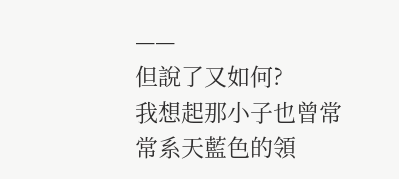——
但說了又如何?
我想起那小子也曾常常系天藍色的領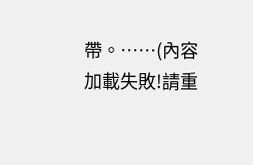帶。……(內容加載失敗!請重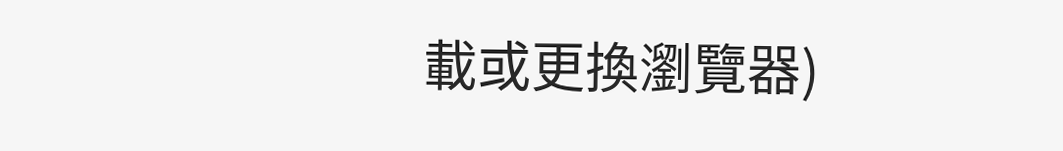載或更換瀏覽器)